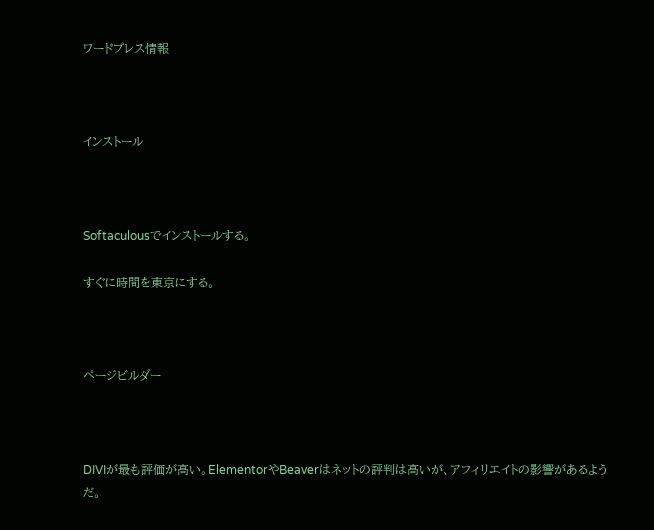ワードプレス情報



インストール



Softaculousでインストールする。

すぐに時間を東京にする。



ページビルダー



DIVIが最も評価が高い。ElementorやBeaverはネットの評判は高いが、アフィリエイトの影響があるようだ。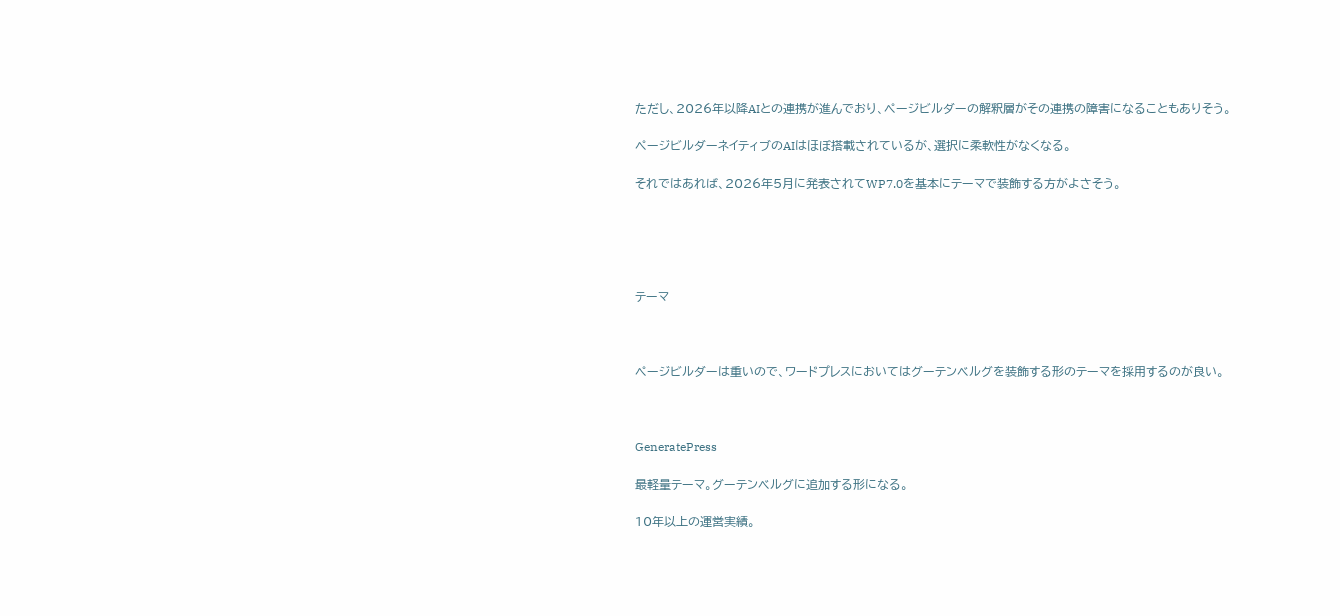ただし、2026年以降AIとの連携が進んでおり、ページビルダーの解釈層がその連携の障害になることもありそう。

ページビルダーネイティブのAIはほぼ搭載されているが、選択に柔軟性がなくなる。

それではあれば、2026年5月に発表されてWP7.0を基本にテーマで装飾する方がよさそう。





テーマ



ページビルダーは重いので、ワードプレスにおいてはグーテンベルグを装飾する形のテーマを採用するのが良い。



GeneratePress

最軽量テーマ。グーテンベルグに追加する形になる。

10年以上の運営実績。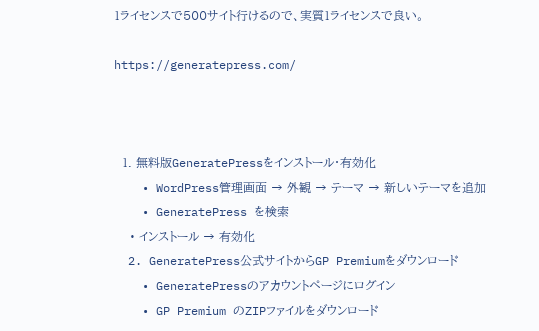1ライセンスで500サイト行けるので、実質1ライセンスで良い。

https://generatepress.com/



  1. 無料版GeneratePressをインストール・有効化
    • WordPress管理画面 → 外観 → テーマ → 新しいテーマを追加
    • GeneratePress を検索
    • インストール → 有効化
  2. GeneratePress公式サイトからGP Premiumをダウンロード
    • GeneratePressのアカウントページにログイン
    • GP Premium のZIPファイルをダウンロード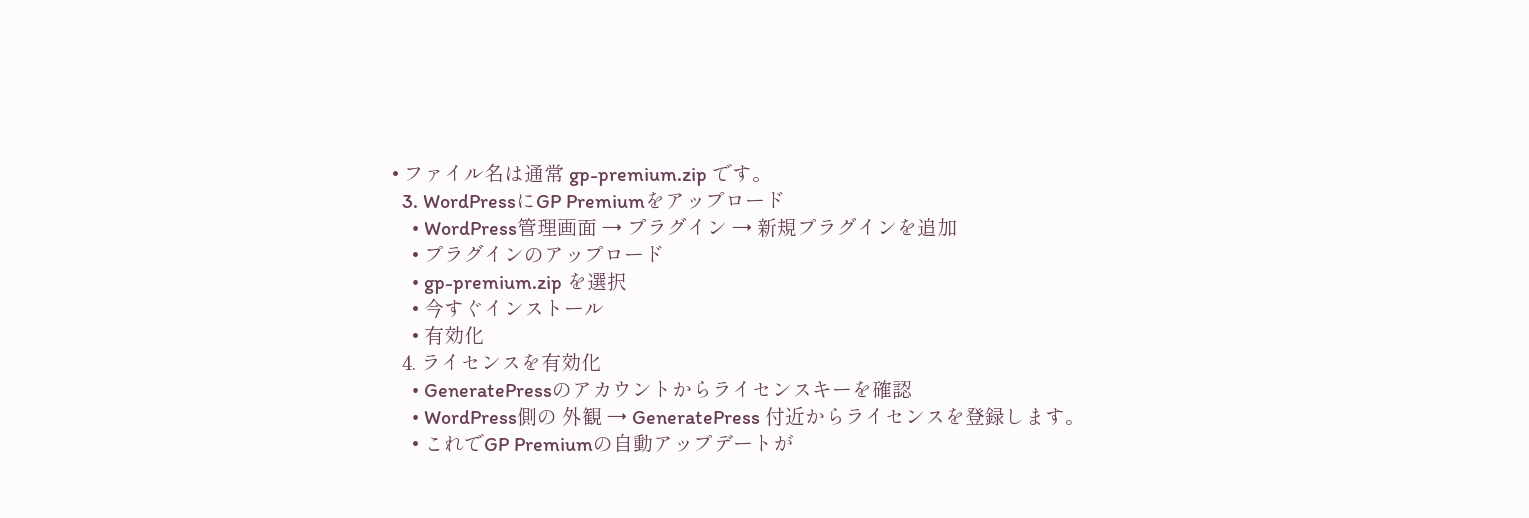• ファイル名は通常 gp-premium.zip です。
  3. WordPressにGP Premiumをアップロード
    • WordPress管理画面 → プラグイン → 新規プラグインを追加
    • プラグインのアップロード
    • gp-premium.zip を選択
    • 今すぐインストール
    • 有効化
  4. ライセンスを有効化
    • GeneratePressのアカウントからライセンスキーを確認
    • WordPress側の 外観 → GeneratePress 付近からライセンスを登録します。
    • これでGP Premiumの自動アップデートが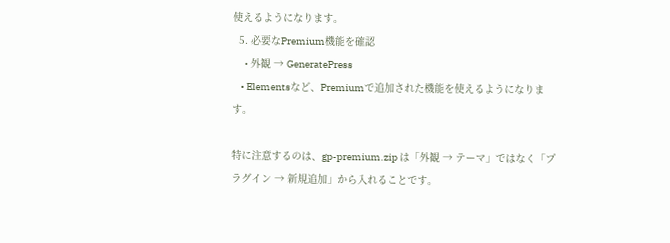使えるようになります。
  5. 必要なPremium機能を確認
    • 外観 → GeneratePress
    • Elementsなど、Premiumで追加された機能を使えるようになります。

特に注意するのは、gp-premium.zip は「外観 → テーマ」ではなく「プラグイン → 新規追加」から入れることです。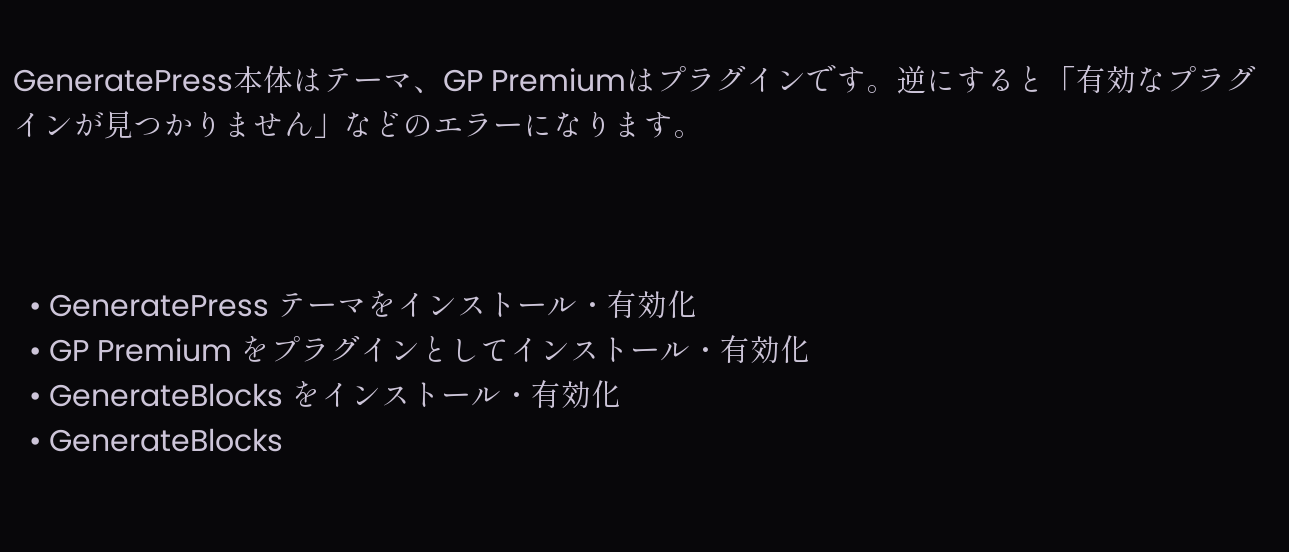GeneratePress本体はテーマ、GP Premiumはプラグインです。逆にすると「有効なプラグインが見つかりません」などのエラーになります。



  • GeneratePress テーマをインストール・有効化
  • GP Premium をプラグインとしてインストール・有効化
  • GenerateBlocks をインストール・有効化
  • GenerateBlocks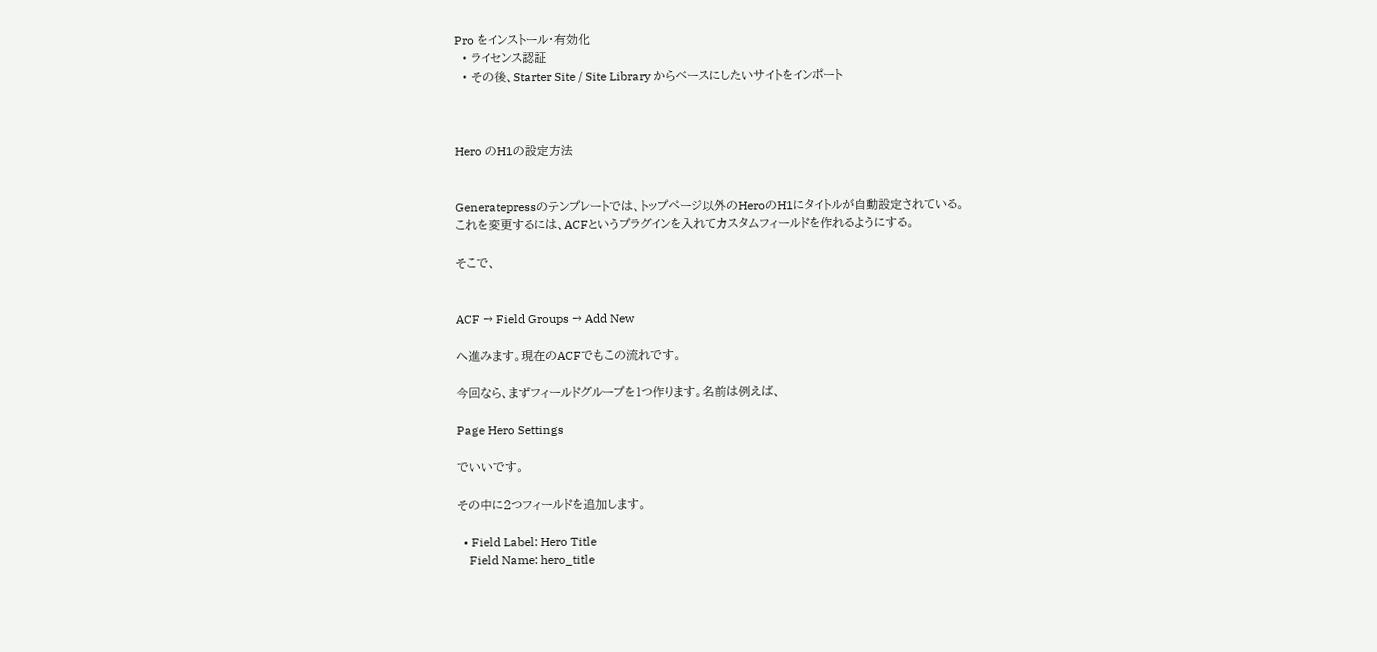Pro をインストール・有効化
  • ライセンス認証
  • その後、Starter Site / Site Library からベースにしたいサイトをインポート



Hero のH1の設定方法


Generatepressのテンプレートでは、トップページ以外のHeroのH1にタイトルが自動設定されている。
これを変更するには、ACFというプラグインを入れてカスタムフィールドを作れるようにする。

そこで、


ACF → Field Groups → Add New

へ進みます。現在のACFでもこの流れです。

今回なら、まずフィールドグループを1つ作ります。名前は例えば、

Page Hero Settings

でいいです。

その中に2つフィールドを追加します。

  • Field Label: Hero Title
    Field Name: hero_title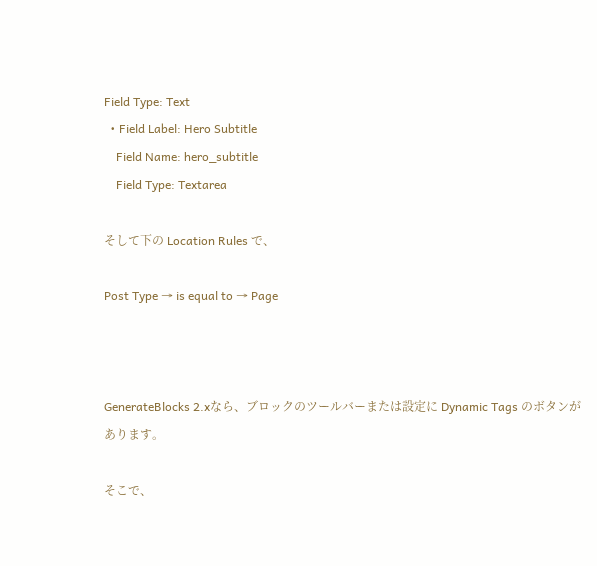Field Type: Text
  • Field Label: Hero Subtitle
    Field Name: hero_subtitle
    Field Type: Textarea

そして下の Location Rules で、

Post Type → is equal to → Page



GenerateBlocks 2.xなら、ブロックのツールバーまたは設定に Dynamic Tags のボタンがあります。

そこで、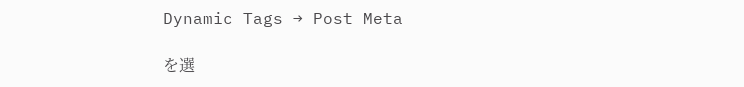Dynamic Tags → Post Meta

を選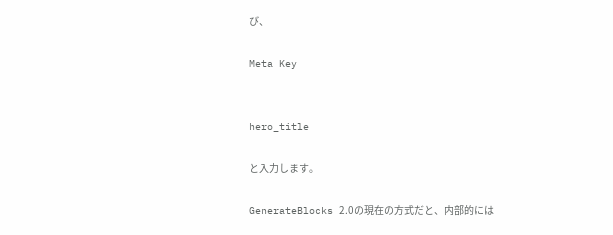び、

Meta Key


hero_title

と入力します。

GenerateBlocks 2.0の現在の方式だと、内部的には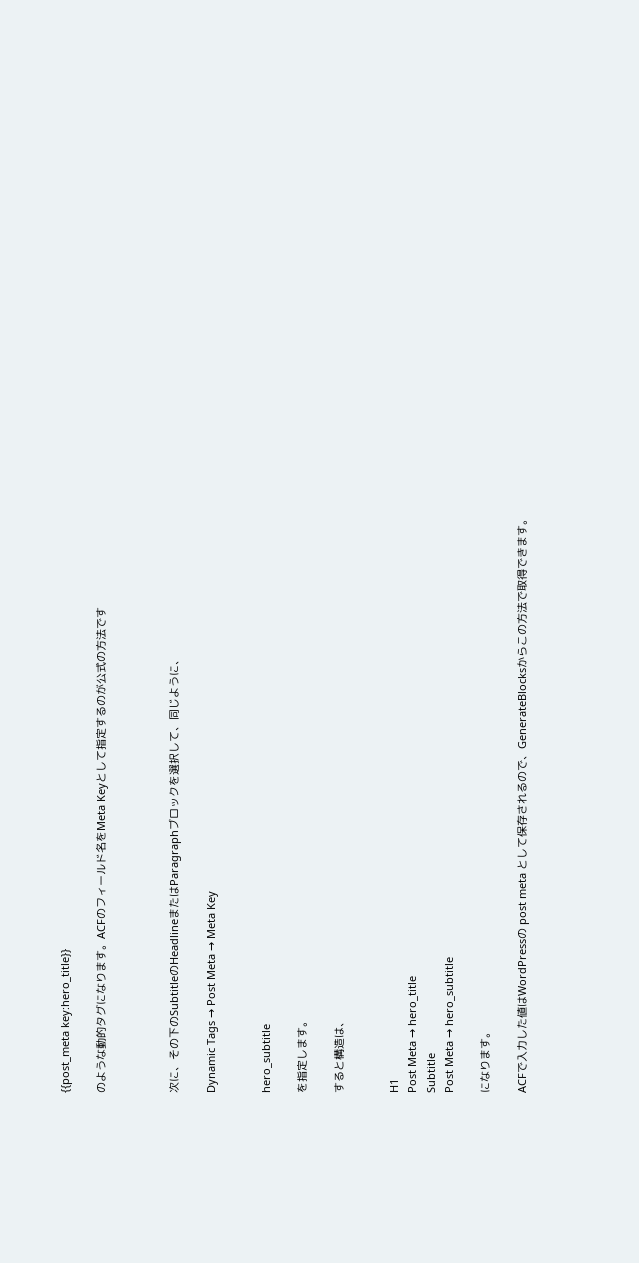{{post_meta key:hero_title}}

のような動的タグになります。ACFのフィールド名をMeta Keyとして指定するのが公式の方法です



次に、その下のSubtitleのHeadlineまたはParagraphブロックを選択して、同じように、

Dynamic Tags → Post Meta → Meta Key


hero_subtitle

を指定します。

すると構造は、


H1
Post Meta → hero_title
Subtitle
Post Meta → hero_subtitle

になります。

ACFで入力した値はWordPressの post meta として保存されるので、GenerateBlocksからこの方法で取得できます。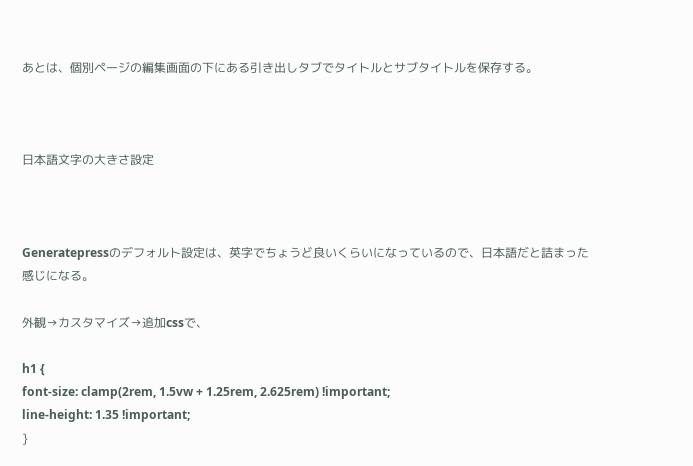あとは、個別ページの編集画面の下にある引き出しタブでタイトルとサブタイトルを保存する。



日本語文字の大きさ設定



Generatepressのデフォルト設定は、英字でちょうど良いくらいになっているので、日本語だと詰まった感じになる。

外観→カスタマイズ→追加cssで、

h1 {
font-size: clamp(2rem, 1.5vw + 1.25rem, 2.625rem) !important;
line-height: 1.35 !important;
}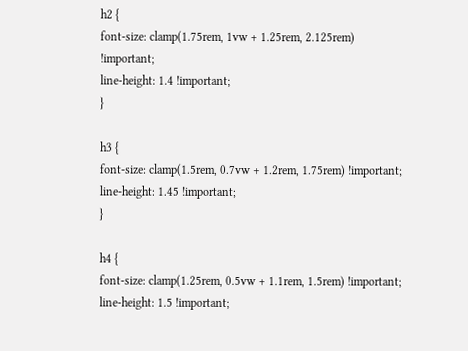h2 {
font-size: clamp(1.75rem, 1vw + 1.25rem, 2.125rem) !important;
line-height: 1.4 !important;
}

h3 {
font-size: clamp(1.5rem, 0.7vw + 1.2rem, 1.75rem) !important;
line-height: 1.45 !important;
}

h4 {
font-size: clamp(1.25rem, 0.5vw + 1.1rem, 1.5rem) !important;
line-height: 1.5 !important;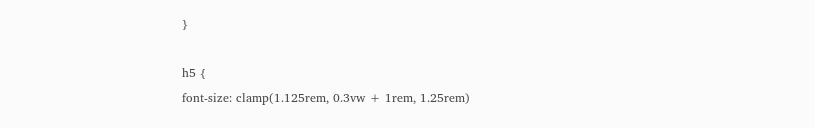}

h5 {
font-size: clamp(1.125rem, 0.3vw + 1rem, 1.25rem)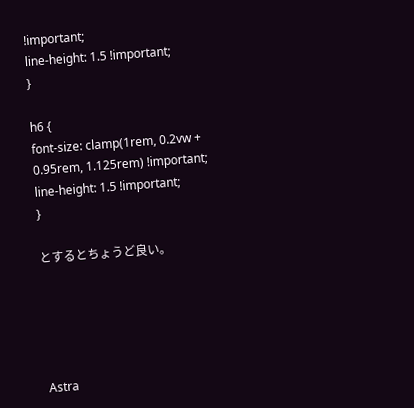!important;
line-height: 1.5 !important;
}

h6 {
font-size: clamp(1rem, 0.2vw + 0.95rem, 1.125rem) !important;
line-height: 1.5 !important;
}

とするとちょうど良い。





Astra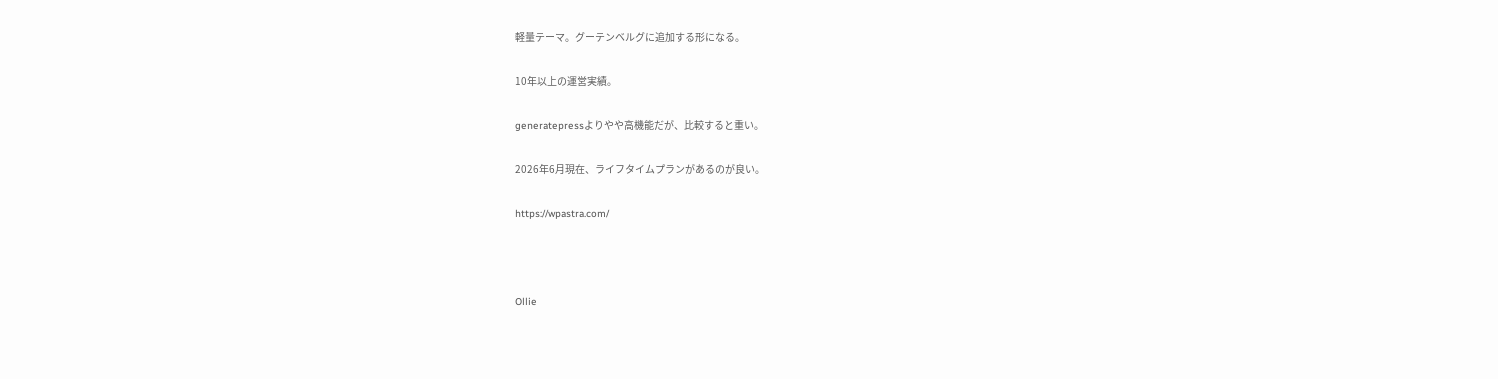軽量テーマ。グーテンベルグに追加する形になる。

10年以上の運営実績。

generatepressよりやや高機能だが、比較すると重い。

2026年6月現在、ライフタイムプランがあるのが良い。

https://wpastra.com/



Ollie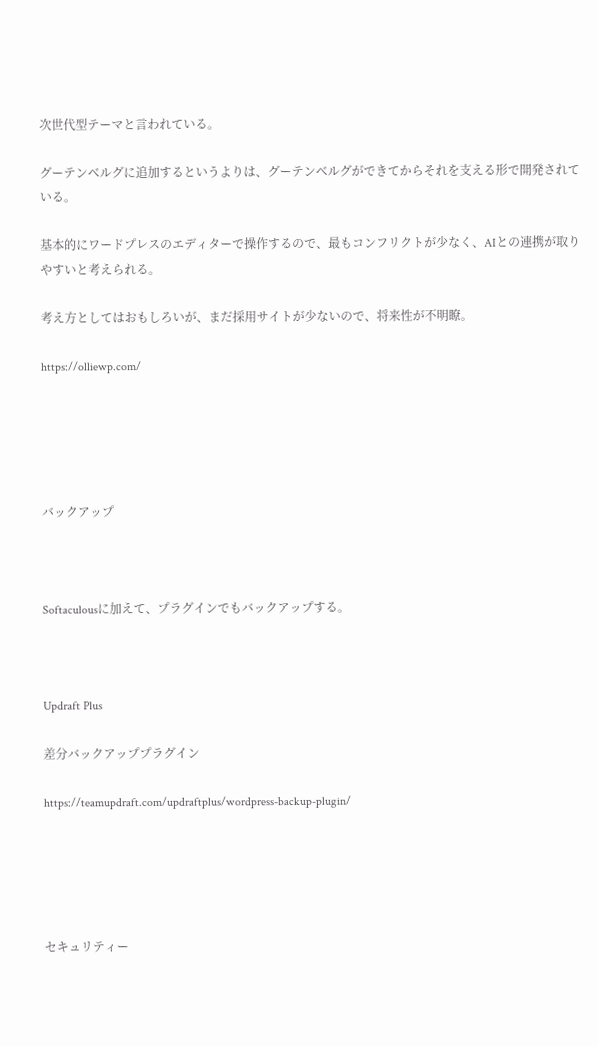次世代型テーマと言われている。

グーテンベルグに追加するというよりは、グーテンベルグができてからそれを支える形で開発されている。

基本的にワードプレスのエディターで操作するので、最もコンフリクトが少なく、AIとの連携が取りやすいと考えられる。

考え方としてはおもしろいが、まだ採用サイトが少ないので、将来性が不明瞭。

https://olliewp.com/





バックアップ



Softaculousに加えて、プラグインでもバックアップする。



Updraft Plus

差分バックアッププラグイン

https://teamupdraft.com/updraftplus/wordpress-backup-plugin/





セキュリティー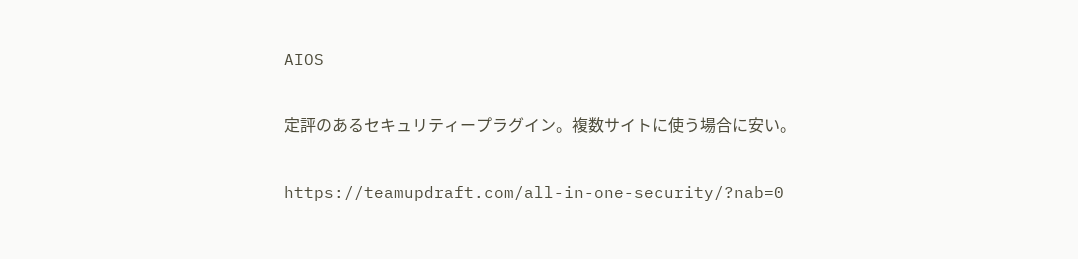AIOS

定評のあるセキュリティープラグイン。複数サイトに使う場合に安い。

https://teamupdraft.com/all-in-one-security/?nab=0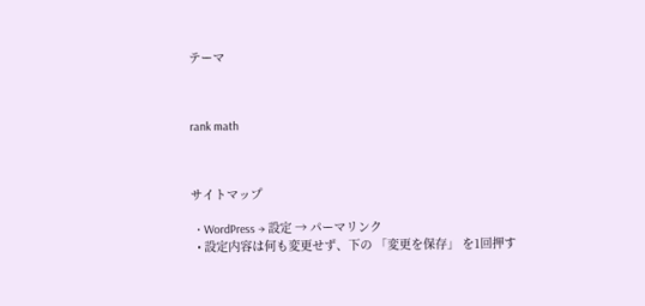テーマ



rank math



サイトマップ

  • WordPress → 設定 → パーマリンク
  • 設定内容は何も変更せず、下の 「変更を保存」 を1回押す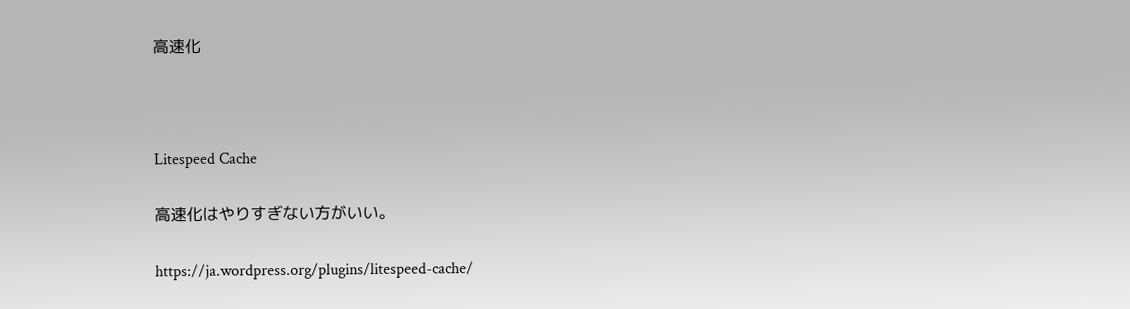高速化



Litespeed Cache

高速化はやりすぎない方がいい。

https://ja.wordpress.org/plugins/litespeed-cache/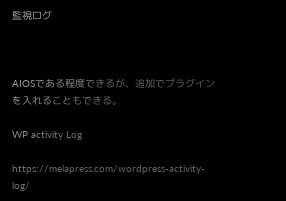監視ログ



AIOSである程度できるが、追加でプラグインを入れることもできる。

WP activity Log

https://melapress.com/wordpress-activity-log/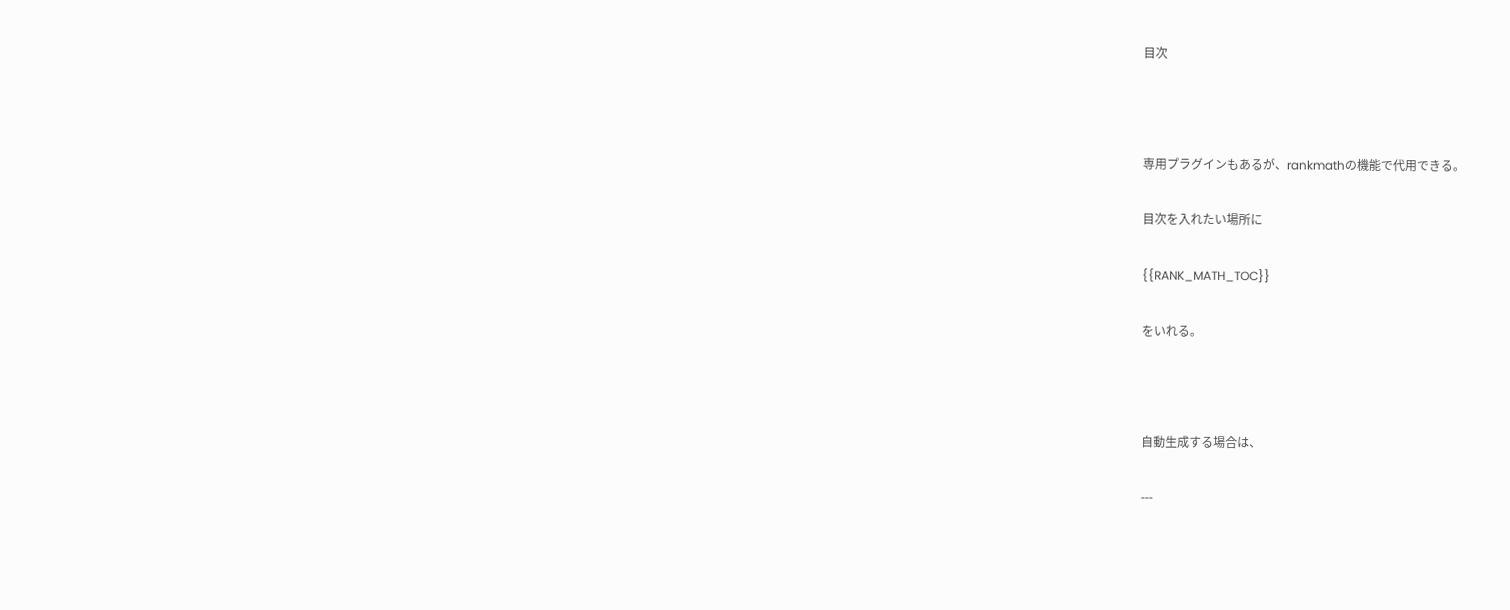目次



専用プラグインもあるが、rankmathの機能で代用できる。

目次を入れたい場所に

{{RANK_MATH_TOC}}

をいれる。



自動生成する場合は、

---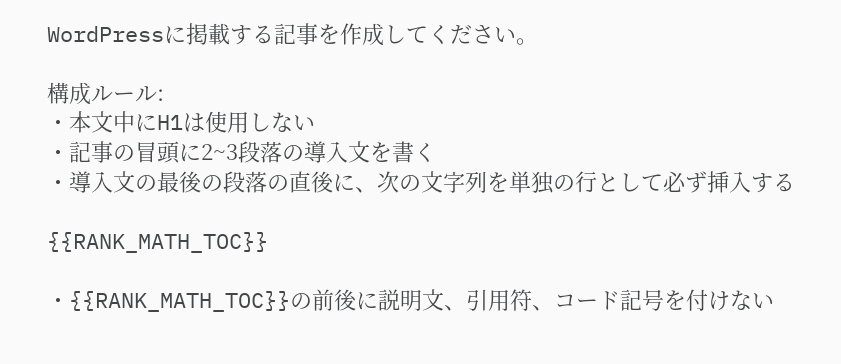WordPressに掲載する記事を作成してください。

構成ルール:
・本文中にH1は使用しない
・記事の冒頭に2~3段落の導入文を書く
・導入文の最後の段落の直後に、次の文字列を単独の行として必ず挿入する

{{RANK_MATH_TOC}}

・{{RANK_MATH_TOC}}の前後に説明文、引用符、コード記号を付けない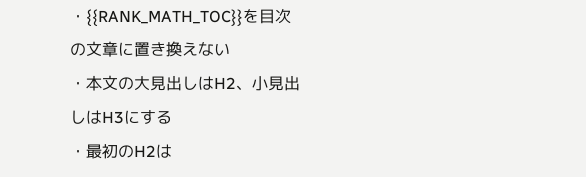・{{RANK_MATH_TOC}}を目次の文章に置き換えない
・本文の大見出しはH2、小見出しはH3にする
・最初のH2は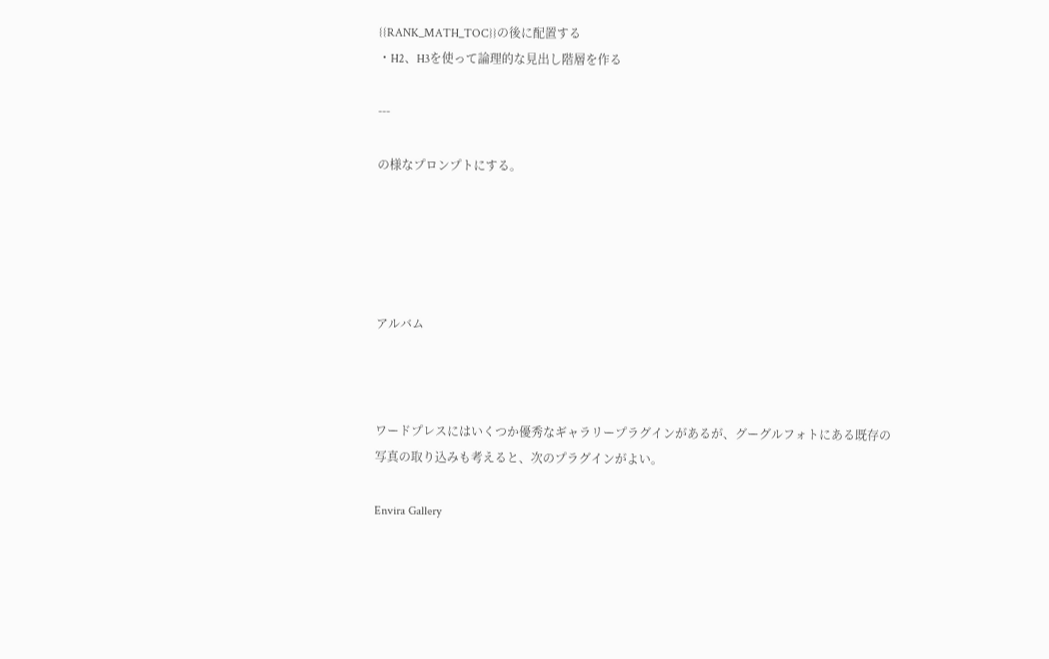{{RANK_MATH_TOC}}の後に配置する
・H2、H3を使って論理的な見出し階層を作る

---

の様なプロンプトにする。





アルバム



ワードプレスにはいくつか優秀なギャラリープラグインがあるが、グーグルフォトにある既存の写真の取り込みも考えると、次のプラグインがよい。

Envira Gallery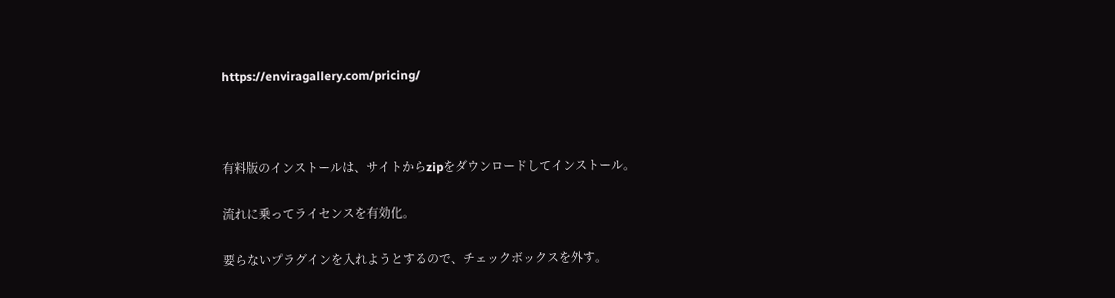https://enviragallery.com/pricing/



有料版のインストールは、サイトからzipをダウンロードしてインストール。

流れに乗ってライセンスを有効化。

要らないプラグインを入れようとするので、チェックボックスを外す。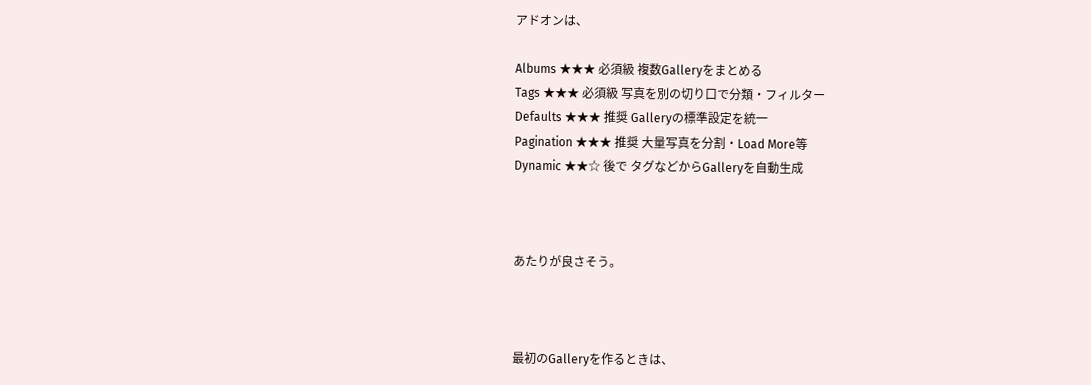アドオンは、

Albums ★★★ 必須級 複数Galleryをまとめる
Tags ★★★ 必須級 写真を別の切り口で分類・フィルター
Defaults ★★★ 推奨 Galleryの標準設定を統一
Pagination ★★★ 推奨 大量写真を分割・Load More等
Dynamic ★★☆ 後で タグなどからGalleryを自動生成



あたりが良さそう。



最初のGalleryを作るときは、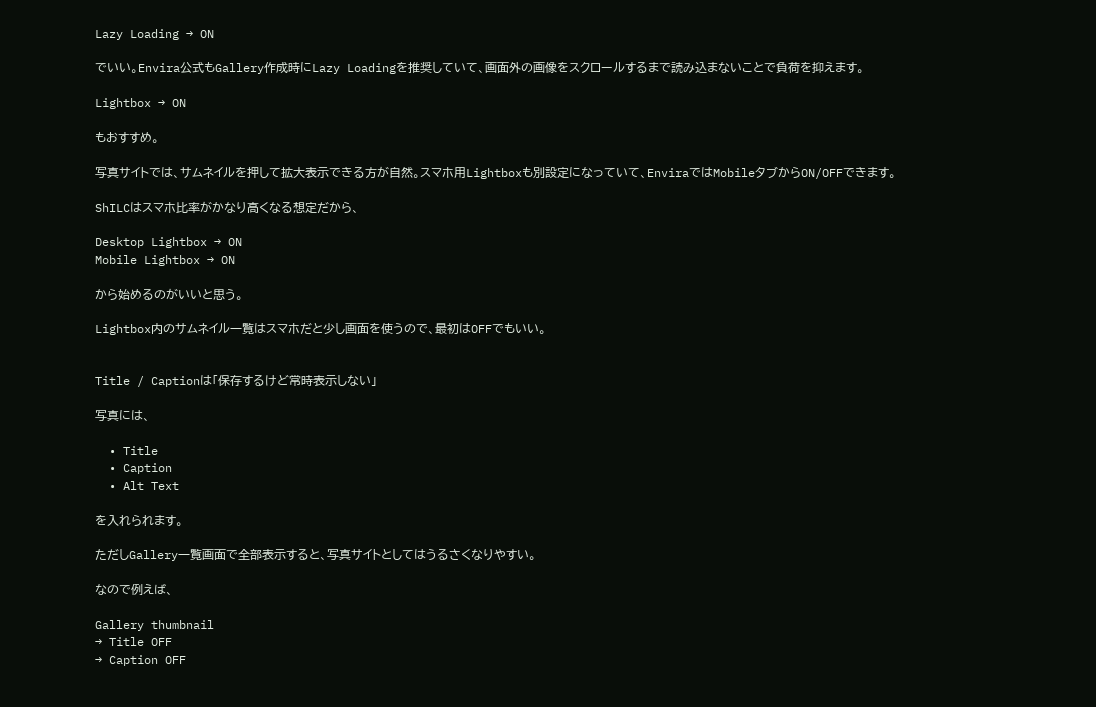Lazy Loading → ON

でいい。Envira公式もGallery作成時にLazy Loadingを推奨していて、画面外の画像をスクロールするまで読み込まないことで負荷を抑えます。

Lightbox → ON

もおすすめ。

写真サイトでは、サムネイルを押して拡大表示できる方が自然。スマホ用Lightboxも別設定になっていて、EnviraではMobileタブからON/OFFできます。

ShILCはスマホ比率がかなり高くなる想定だから、

Desktop Lightbox → ON
Mobile Lightbox → ON

から始めるのがいいと思う。

Lightbox内のサムネイル一覧はスマホだと少し画面を使うので、最初はOFFでもいい。


Title / Captionは「保存するけど常時表示しない」

写真には、

  • Title
  • Caption
  • Alt Text

を入れられます。

ただしGallery一覧画面で全部表示すると、写真サイトとしてはうるさくなりやすい。

なので例えば、

Gallery thumbnail
→ Title OFF
→ Caption OFF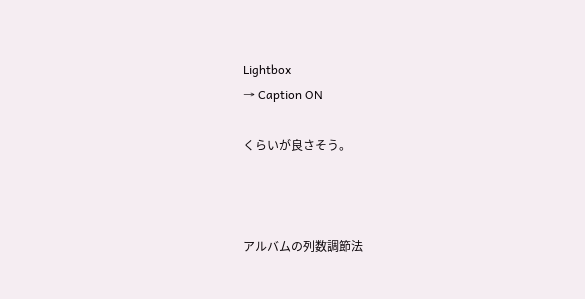Lightbox
→ Caption ON

くらいが良さそう。



アルバムの列数調節法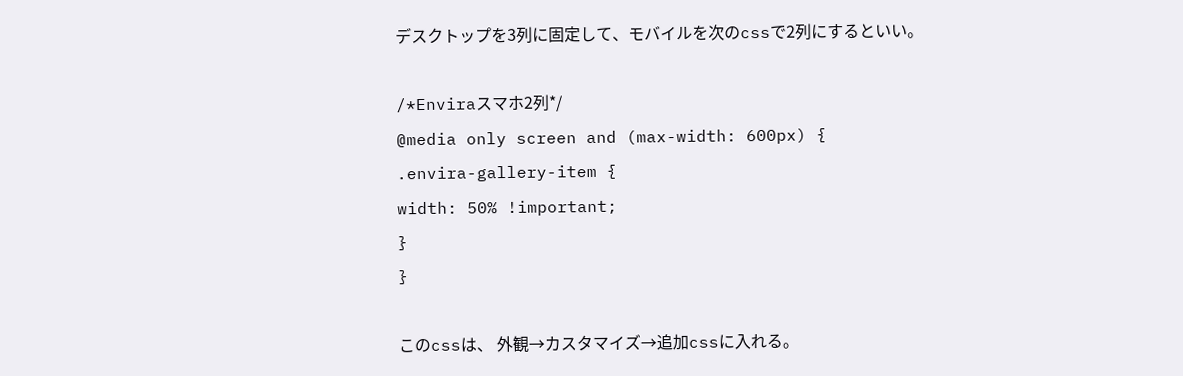デスクトップを3列に固定して、モバイルを次のcssで2列にするといい。

/*Enviraスマホ2列*/
@media only screen and (max-width: 600px) {
.envira-gallery-item {
width: 50% !important;
}
}

このcssは、 外観→カスタマイズ→追加cssに入れる。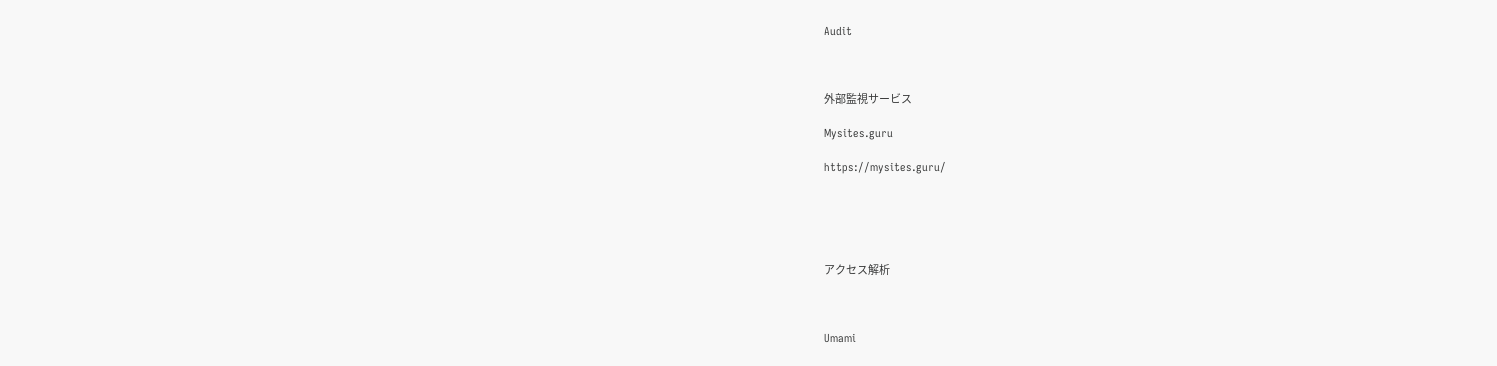Audit



外部監視サービス

Mysites.guru

https://mysites.guru/





アクセス解析



Umami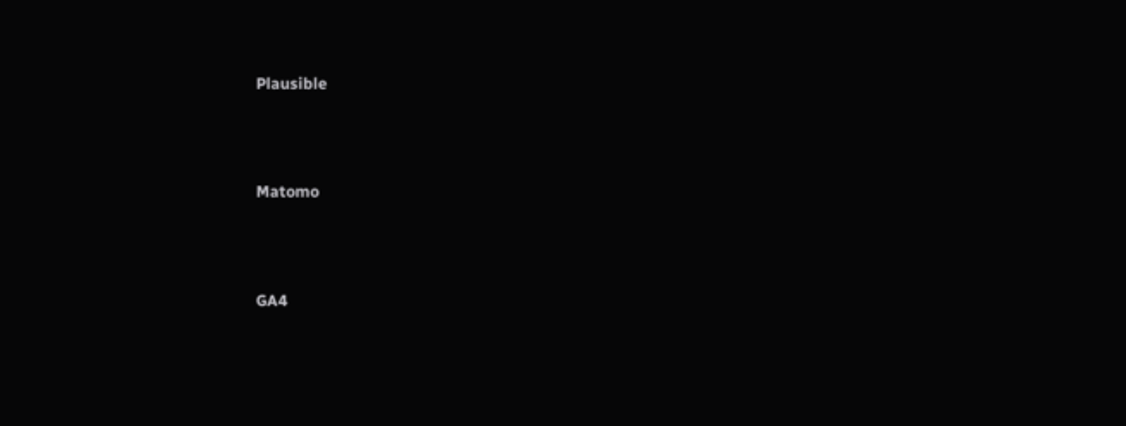Plausible



Matomo



GA4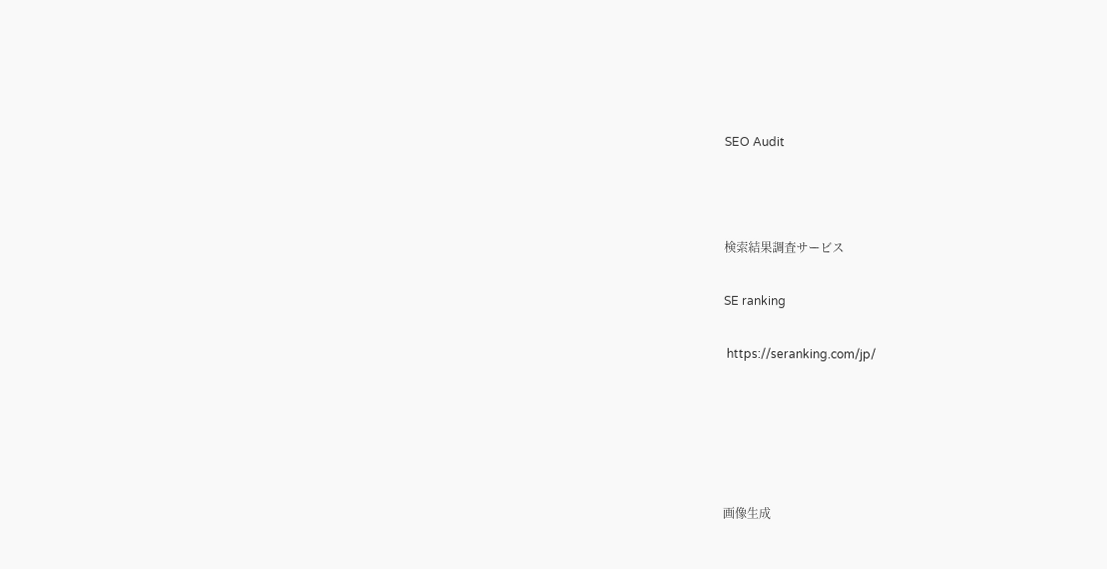SEO Audit



検索結果調査サービス

SE ranking

 https://seranking.com/jp/





画像生成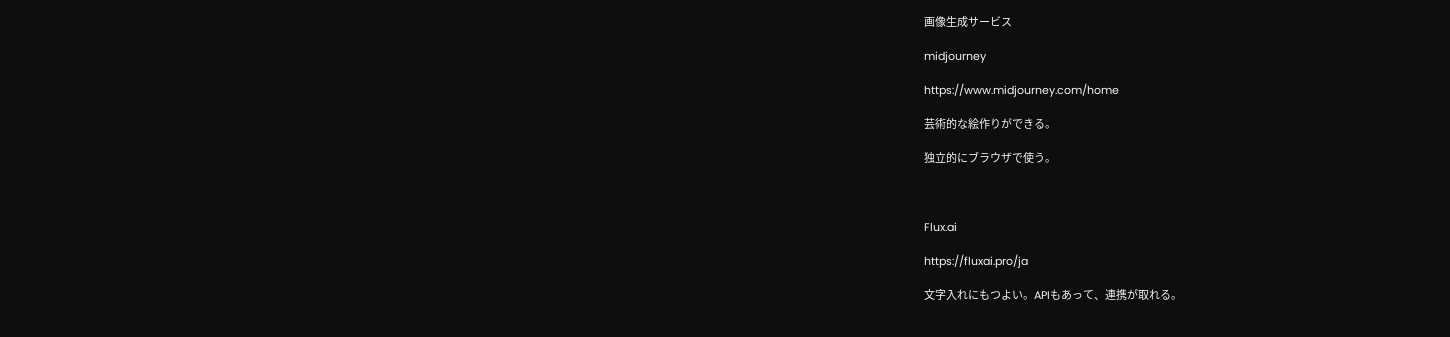画像生成サービス

midjourney

https://www.midjourney.com/home

芸術的な絵作りができる。

独立的にブラウザで使う。



Flux.ai

https://fluxai.pro/ja

文字入れにもつよい。APIもあって、連携が取れる。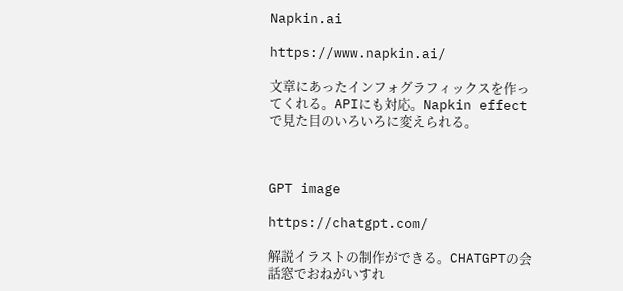Napkin.ai

https://www.napkin.ai/

文章にあったインフォグラフィックスを作ってくれる。APIにも対応。Napkin effectで見た目のいろいろに変えられる。



GPT image

https://chatgpt.com/

解説イラストの制作ができる。CHATGPTの会話窓でおねがいすれ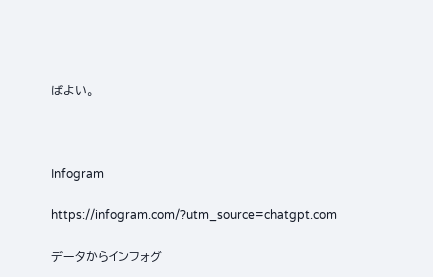ばよい。



Infogram

https://infogram.com/?utm_source=chatgpt.com

データからインフォグ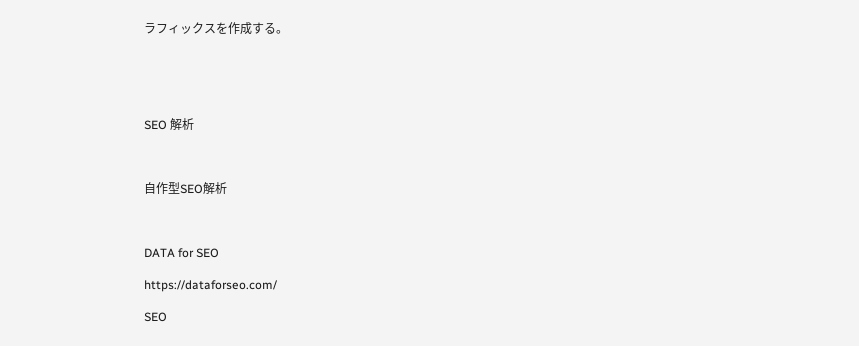ラフィックスを作成する。





SEO 解析



自作型SEO解析



DATA for SEO

https://dataforseo.com/

SEO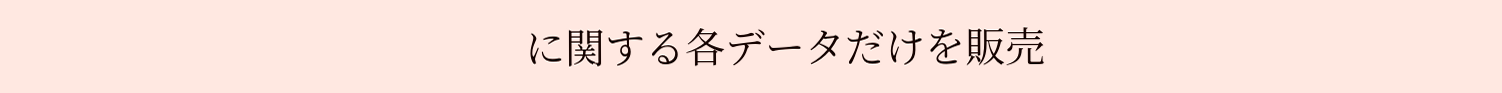に関する各データだけを販売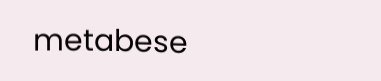metabese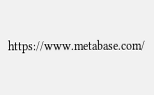https://www.metabase.com/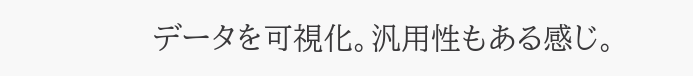データを可視化。汎用性もある感じ。